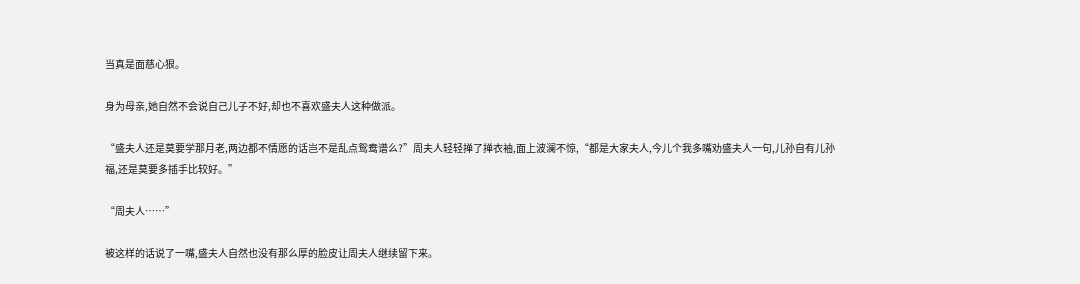当真是面慈心狠。

身为母亲,她自然不会说自己儿子不好,却也不喜欢盛夫人这种做派。

“盛夫人还是莫要学那月老,两边都不情愿的话岂不是乱点鸳鸯谱么?”周夫人轻轻掸了掸衣袖,面上波澜不惊,“都是大家夫人,今儿个我多嘴劝盛夫人一句,儿孙自有儿孙福,还是莫要多插手比较好。”

“周夫人……”

被这样的话说了一嘴,盛夫人自然也没有那么厚的脸皮让周夫人继续留下来。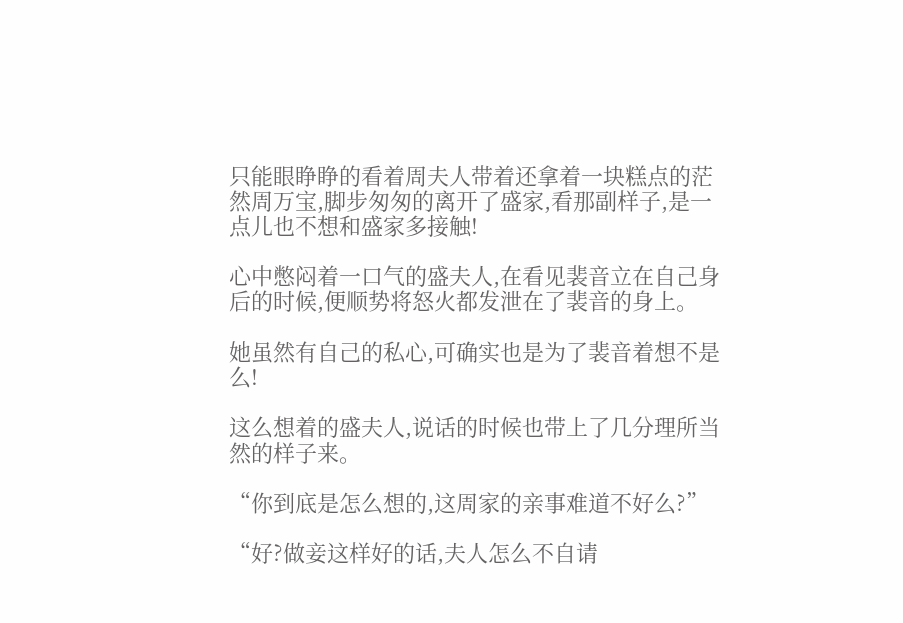只能眼睁睁的看着周夫人带着还拿着一块糕点的茫然周万宝,脚步匆匆的离开了盛家,看那副样子,是一点儿也不想和盛家多接触!

心中憋闷着一口气的盛夫人,在看见裴音立在自己身后的时候,便顺势将怒火都发泄在了裴音的身上。

她虽然有自己的私心,可确实也是为了裴音着想不是么!

这么想着的盛夫人,说话的时候也带上了几分理所当然的样子来。

“你到底是怎么想的,这周家的亲事难道不好么?”

“好?做妾这样好的话,夫人怎么不自请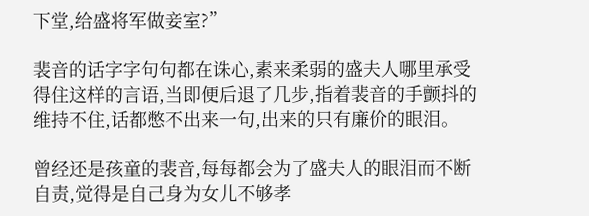下堂,给盛将军做妾室?”

裴音的话字字句句都在诛心,素来柔弱的盛夫人哪里承受得住这样的言语,当即便后退了几步,指着裴音的手颤抖的维持不住,话都憋不出来一句,出来的只有廉价的眼泪。

曾经还是孩童的裴音,每每都会为了盛夫人的眼泪而不断自责,觉得是自己身为女儿不够孝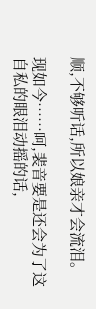顺,不够听话,所以娘亲才会流泪。

现如今……呵,裴音要是还会为了这自私的眼泪动摇的话,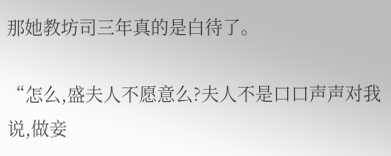那她教坊司三年真的是白待了。

“怎么,盛夫人不愿意么?夫人不是口口声声对我说,做妾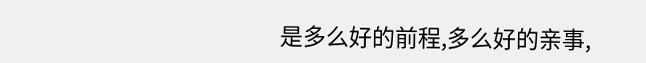是多么好的前程,多么好的亲事,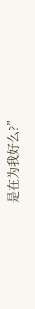是在为我好么?”